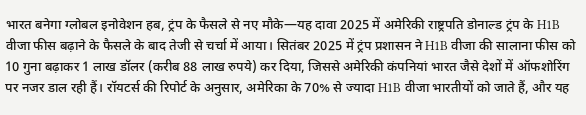भारत बनेगा ग्लोबल इनोवेशन हब, ट्रंप के फैसले से नए मौके—यह दावा 2025 में अमेरिकी राष्ट्रपति डोनाल्ड ट्रंप के H1B वीजा फीस बढ़ाने के फैसले के बाद तेजी से चर्चा में आया। सितंबर 2025 में ट्रंप प्रशासन ने H1B वीजा की सालाना फीस को 10 गुना बढ़ाकर 1 लाख डॉलर (करीब 88 लाख रुपये) कर दिया, जिससे अमेरिकी कंपनियां भारत जैसे देशों में ऑफशोरिंग पर नजर डाल रही हैं। रॉयटर्स की रिपोर्ट के अनुसार, अमेरिका के 70% से ज्यादा H1B वीजा भारतीयों को जाते हैं, और यह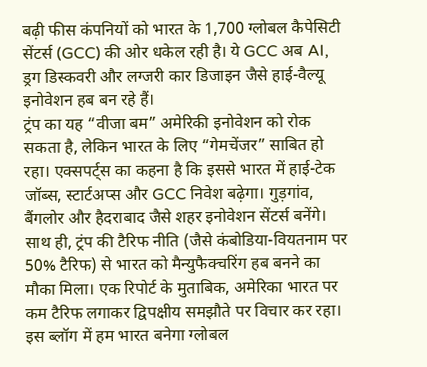बढ़ी फीस कंपनियों को भारत के 1,700 ग्लोबल कैपेसिटी सेंटर्स (GCC) की ओर धकेल रही है। ये GCC अब AI, ड्रग डिस्कवरी और लग्जरी कार डिजाइन जैसे हाई-वैल्यू इनोवेशन हब बन रहे हैं।
ट्रंप का यह “वीजा बम” अमेरिकी इनोवेशन को रोक सकता है, लेकिन भारत के लिए “गेमचेंजर” साबित हो रहा। एक्सपर्ट्स का कहना है कि इससे भारत में हाई-टेक जॉब्स, स्टार्टअप्स और GCC निवेश बढ़ेगा। गुड़गांव, बैंगलोर और हैदराबाद जैसे शहर इनोवेशन सेंटर्स बनेंगे। साथ ही, ट्रंप की टैरिफ नीति (जैसे कंबोडिया-वियतनाम पर 50% टैरिफ) से भारत को मैन्युफैक्चरिंग हब बनने का मौका मिला। एक रिपोर्ट के मुताबिक, अमेरिका भारत पर कम टैरिफ लगाकर द्विपक्षीय समझौते पर विचार कर रहा। इस ब्लॉग में हम भारत बनेगा ग्लोबल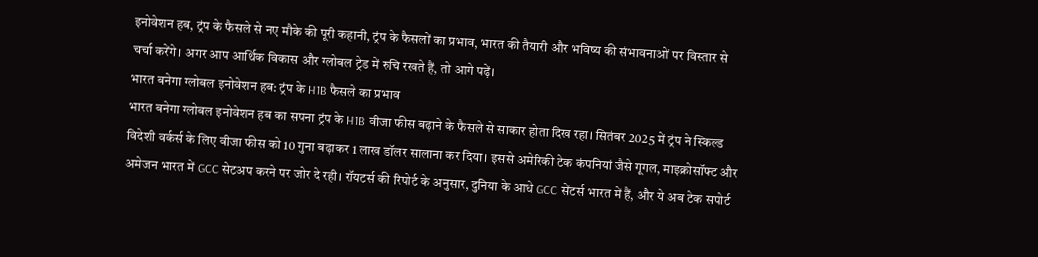इनोवेशन हब, ट्रंप के फैसले से नए मौके की पूरी कहानी, ट्रंप के फैसलों का प्रभाव, भारत की तैयारी और भविष्य की संभावनाओं पर विस्तार से चर्चा करेंगे। अगर आप आर्थिक विकास और ग्लोबल ट्रेड में रुचि रखते हैं, तो आगे पढ़ें।
भारत बनेगा ग्लोबल इनोवेशन हब: ट्रंप के H1B फैसले का प्रभाव
भारत बनेगा ग्लोबल इनोवेशन हब का सपना ट्रंप के H1B वीजा फीस बढ़ाने के फैसले से साकार होता दिख रहा। सितंबर 2025 में ट्रंप ने स्किल्ड विदेशी वर्कर्स के लिए वीजा फीस को 10 गुना बढ़ाकर 1 लाख डॉलर सालाना कर दिया। इससे अमेरिकी टेक कंपनियां जैसे गूगल, माइक्रोसॉफ्ट और अमेजन भारत में GCC सेटअप करने पर जोर दे रही। रॉयटर्स की रिपोर्ट के अनुसार, दुनिया के आधे GCC सेंटर्स भारत में हैं, और ये अब टेक सपोर्ट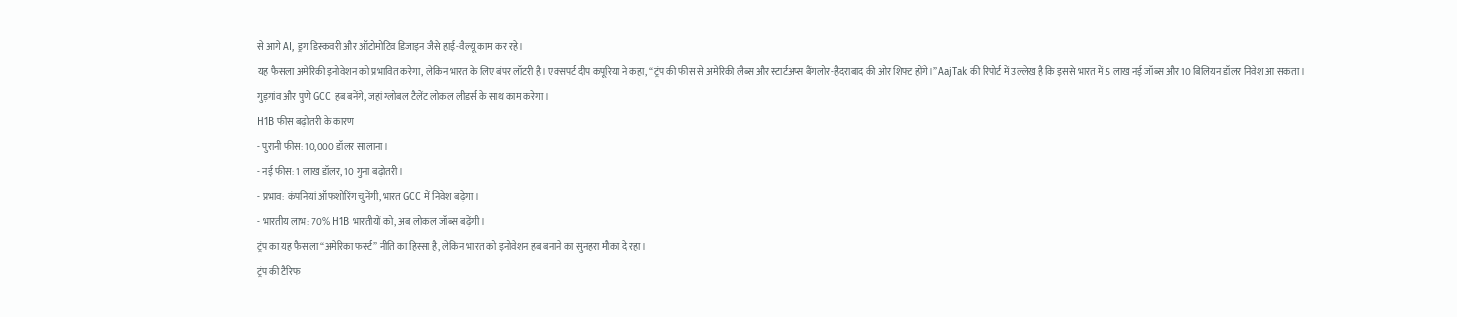से आगे AI, ड्रग डिस्कवरी और ऑटोमोटिव डिजाइन जैसे हाई-वैल्यू काम कर रहे।
यह फैसला अमेरिकी इनोवेशन को प्रभावित करेगा, लेकिन भारत के लिए बंपर लॉटरी है। एक्सपर्ट दीप कपूरिया ने कहा, “ट्रंप की फीस से अमेरिकी लैब्स और स्टार्टअप्स बैंगलोर-हैदराबाद की ओर शिफ्ट होंगे।” AajTak की रिपोर्ट में उल्लेख है कि इससे भारत में 5 लाख नई जॉब्स और 10 बिलियन डॉलर निवेश आ सकता। गुड़गांव और पुणे GCC हब बनेंगे, जहां ग्लोबल टैलेंट लोकल लीडर्स के साथ काम करेगा।
H1B फीस बढ़ोतरी के कारण
- पुरानी फीस: 10,000 डॉलर सालाना।
- नई फीस: 1 लाख डॉलर, 10 गुना बढ़ोतरी।
- प्रभाव: कंपनियां ऑफशोरिंग चुनेंगी, भारत GCC में निवेश बढ़ेगा।
- भारतीय लाभ: 70% H1B भारतीयों को, अब लोकल जॉब्स बढ़ेंगी।
ट्रंप का यह फैसला “अमेरिका फर्स्ट” नीति का हिस्सा है, लेकिन भारत को इनोवेशन हब बनाने का सुनहरा मौका दे रहा।
ट्रंप की टैरिफ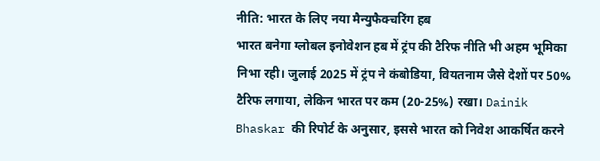नीति: भारत के लिए नया मैन्युफैक्चरिंग हब
भारत बनेगा ग्लोबल इनोवेशन हब में ट्रंप की टैरिफ नीति भी अहम भूमिका निभा रही। जुलाई 2025 में ट्रंप ने कंबोडिया, वियतनाम जैसे देशों पर 50% टैरिफ लगाया, लेकिन भारत पर कम (20-25%) रखा। Dainik Bhaskar की रिपोर्ट के अनुसार, इससे भारत को निवेश आकर्षित करने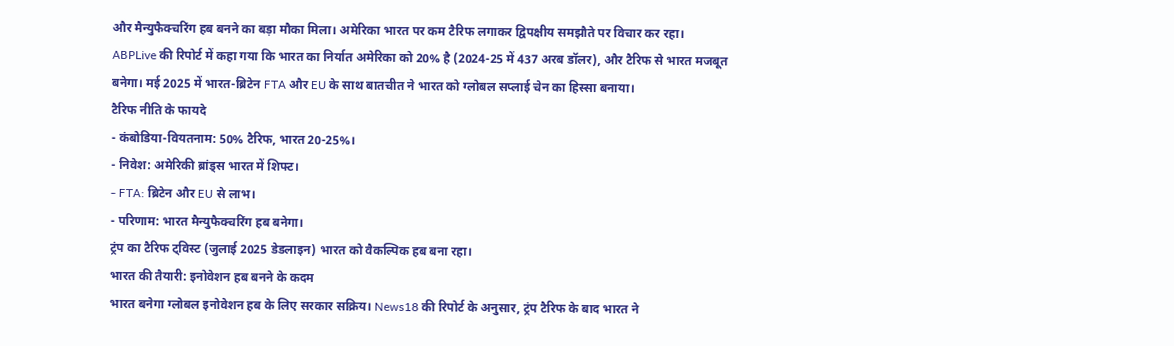और मैन्युफैक्चरिंग हब बनने का बड़ा मौका मिला। अमेरिका भारत पर कम टैरिफ लगाकर द्विपक्षीय समझौते पर विचार कर रहा।
ABPLive की रिपोर्ट में कहा गया कि भारत का निर्यात अमेरिका को 20% है (2024-25 में 437 अरब डॉलर), और टैरिफ से भारत मजबूत बनेगा। मई 2025 में भारत-ब्रिटेन FTA और EU के साथ बातचीत ने भारत को ग्लोबल सप्लाई चेन का हिस्सा बनाया।
टैरिफ नीति के फायदे
- कंबोडिया-वियतनाम: 50% टैरिफ, भारत 20-25%।
- निवेश: अमेरिकी ब्रांड्स भारत में शिफ्ट।
- FTA: ब्रिटेन और EU से लाभ।
- परिणाम: भारत मैन्युफैक्चरिंग हब बनेगा।
ट्रंप का टैरिफ ट्विस्ट (जुलाई 2025 डेडलाइन) भारत को वैकल्पिक हब बना रहा।
भारत की तैयारी: इनोवेशन हब बनने के कदम
भारत बनेगा ग्लोबल इनोवेशन हब के लिए सरकार सक्रिय। News18 की रिपोर्ट के अनुसार, ट्रंप टैरिफ के बाद भारत ने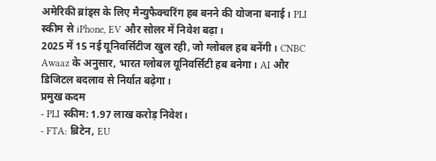अमेरिकी ब्रांड्स के लिए मैन्युफैक्चरिंग हब बनने की योजना बनाई। PLI स्कीम से iPhone, EV और सोलर में निवेश बढ़ा।
2025 में 15 नई यूनिवर्सिटीज खुल रही, जो ग्लोबल हब बनेंगी। CNBC Awaaz के अनुसार, भारत ग्लोबल यूनिवर्सिटी हब बनेगा। AI और डिजिटल बदलाव से निर्यात बढ़ेगा।
प्रमुख कदम
- PLI स्कीम: 1.97 लाख करोड़ निवेश।
- FTA: ब्रिटेन, EU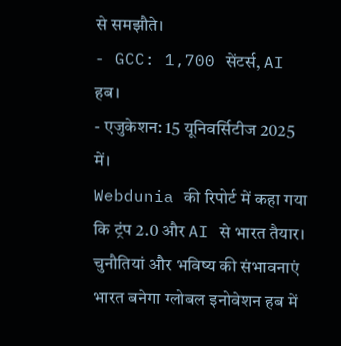से समझौते।
- GCC: 1,700 सेंटर्स, AI हब।
- एजुकेशन: 15 यूनिवर्सिटीज 2025 में।
Webdunia की रिपोर्ट में कहा गया कि ट्रंप 2.0 और AI से भारत तैयार।
चुनौतियां और भविष्य की संभावनाएं
भारत बनेगा ग्लोबल इनोवेशन हब में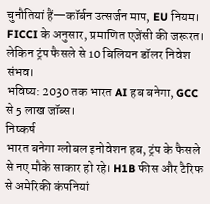चुनौतियां हैं—कॉर्बन उत्सर्जन माप, EU नियम। FICCI के अनुसार, प्रमाणित एजेंसी की जरूरत। लेकिन ट्रंप फैसले से 10 बिलियन डॉलर निवेश संभव।
भविष्य: 2030 तक भारत AI हब बनेगा, GCC से 5 लाख जॉब्स।
निष्कर्ष
भारत बनेगा ग्लोबल इनोवेशन हब, ट्रंप के फैसले से नए मौके साकार हो रहे। H1B फीस और टैरिफ से अमेरिकी कंपनियां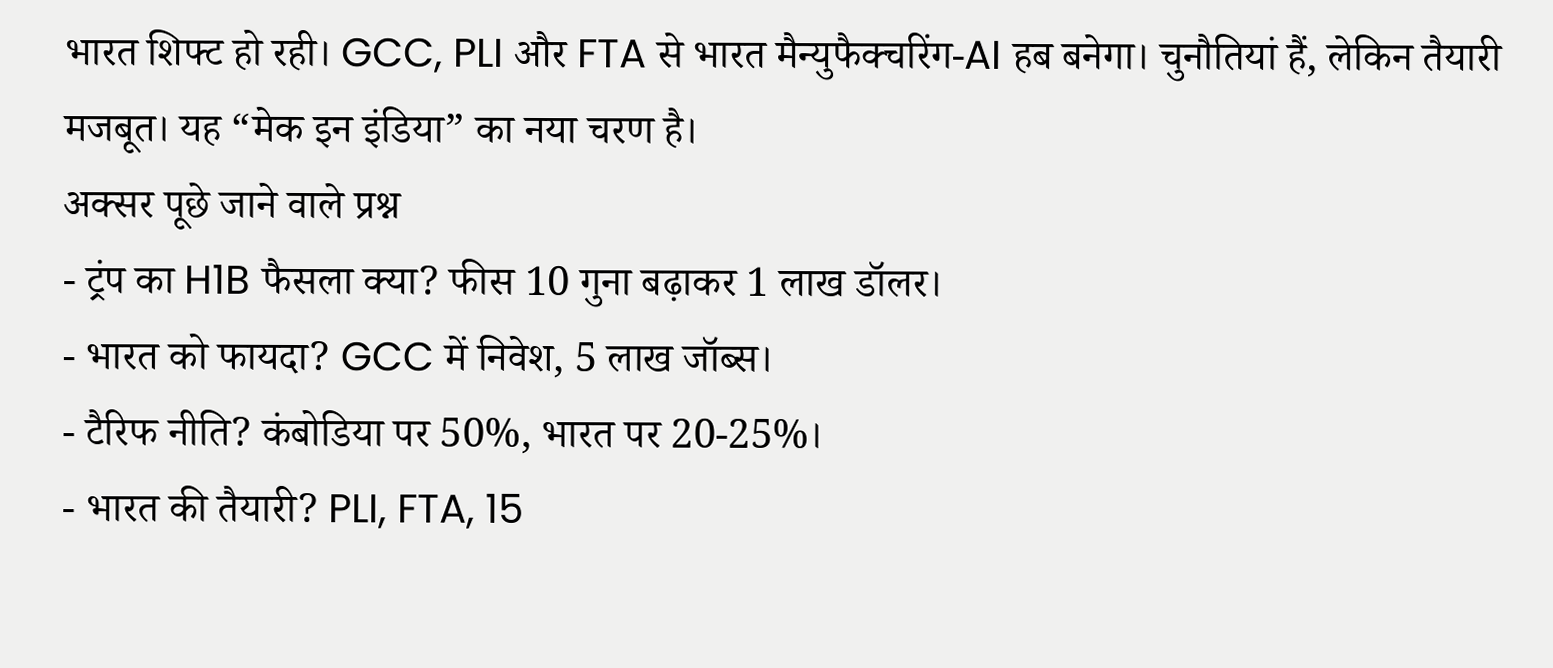भारत शिफ्ट हो रही। GCC, PLI और FTA से भारत मैन्युफैक्चरिंग-AI हब बनेगा। चुनौतियां हैं, लेकिन तैयारी मजबूत। यह “मेक इन इंडिया” का नया चरण है।
अक्सर पूछे जाने वाले प्रश्न
- ट्रंप का H1B फैसला क्या? फीस 10 गुना बढ़ाकर 1 लाख डॉलर।
- भारत को फायदा? GCC में निवेश, 5 लाख जॉब्स।
- टैरिफ नीति? कंबोडिया पर 50%, भारत पर 20-25%।
- भारत की तैयारी? PLI, FTA, 15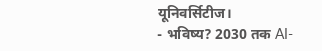यूनिवर्सिटीज।
- भविष्य? 2030 तक AI-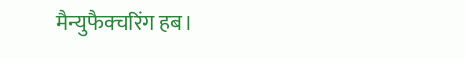मैन्युफैक्चरिंग हब।